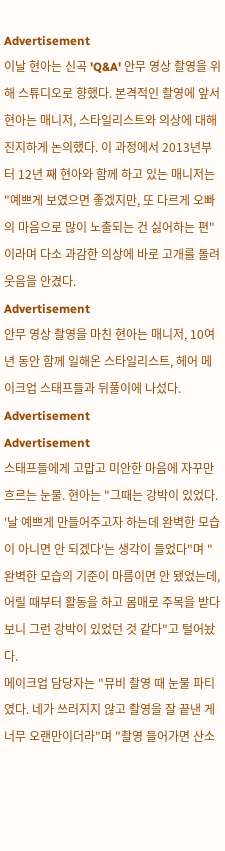Advertisement
이날 현아는 신곡 'Q&A' 안무 영상 촬영을 위해 스튜디오로 향했다. 본격적인 촬영에 앞서 현아는 매니저, 스타일리스트와 의상에 대해 진지하게 논의했다. 이 과정에서 2013년부터 12년 째 현아와 함께 하고 있는 매니저는 "예쁘게 보였으면 좋겠지만, 또 다르게 오빠의 마음으로 많이 노출되는 건 싫어하는 편"이라며 다소 과감한 의상에 바로 고개를 돌려 웃음을 안겼다.
Advertisement
안무 영상 촬영을 마친 현아는 매니저, 10여년 동안 함께 일해온 스타일리스트, 헤어 메이크업 스태프들과 뒤풀이에 나섰다.
Advertisement
Advertisement
스태프들에게 고맙고 미안한 마음에 자꾸만 흐르는 눈물. 현아는 "그때는 강박이 있었다. '날 예쁘게 만들어주고자 하는데 완벽한 모습이 아니면 안 되겠다'는 생각이 들었다"며 "완벽한 모습의 기준이 마름이면 안 됐었는데, 어릴 때부터 활동을 하고 몸매로 주목을 받다 보니 그런 강박이 있었던 것 같다"고 털어놨다.
메이크업 담당자는 "뮤비 촬영 때 눈물 파티였다. 네가 쓰러지지 않고 촬영을 잘 끝낸 게 너무 오랜만이더라"며 "촬영 들어가면 산소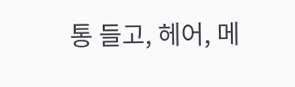통 들고, 헤어, 메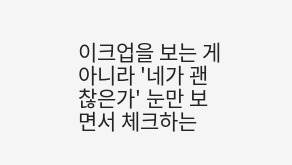이크업을 보는 게 아니라 '네가 괜찮은가' 눈만 보면서 체크하는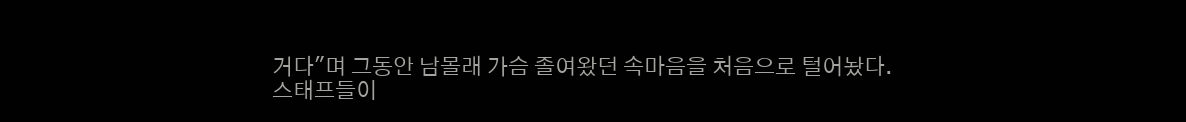거다"며 그동안 남몰래 가슴 졸여왔던 속마음을 처음으로 털어놨다.
스태프들이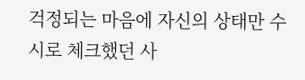걱정되는 마음에 자신의 상태만 수시로 체크했던 사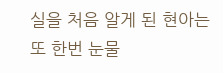실을 처음 알게 된 현아는 또 한번 눈물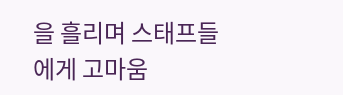을 흘리며 스태프들에게 고마움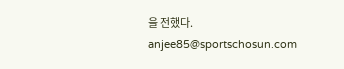을 전했다.
anjee85@sportschosun.com